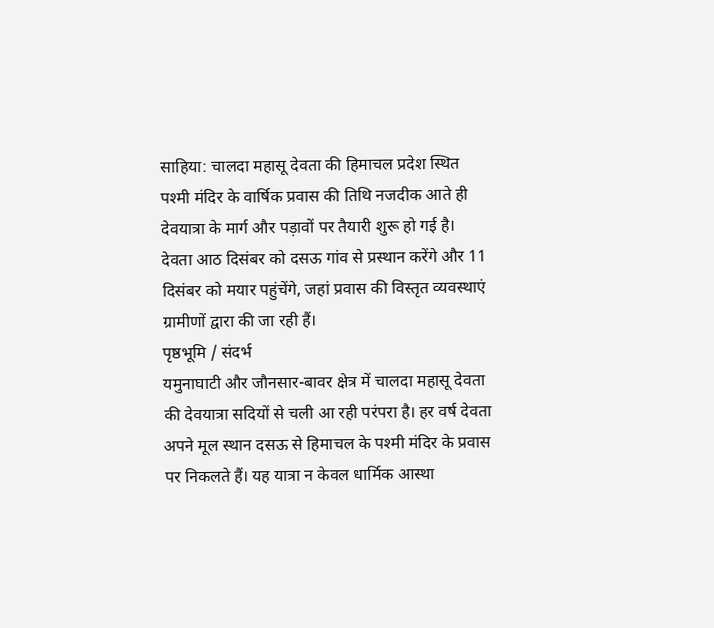साहिया: चालदा महासू देवता की हिमाचल प्रदेश स्थित पश्मी मंदिर के वार्षिक प्रवास की तिथि नजदीक आते ही देवयात्रा के मार्ग और पड़ावों पर तैयारी शुरू हो गई है। देवता आठ दिसंबर को दसऊ गांव से प्रस्थान करेंगे और 11 दिसंबर को मयार पहुंचेंगे, जहां प्रवास की विस्तृत व्यवस्थाएं ग्रामीणों द्वारा की जा रही हैं।
पृष्ठभूमि / संदर्भ
यमुनाघाटी और जौनसार-बावर क्षेत्र में चालदा महासू देवता की देवयात्रा सदियों से चली आ रही परंपरा है। हर वर्ष देवता अपने मूल स्थान दसऊ से हिमाचल के पश्मी मंदिर के प्रवास पर निकलते हैं। यह यात्रा न केवल धार्मिक आस्था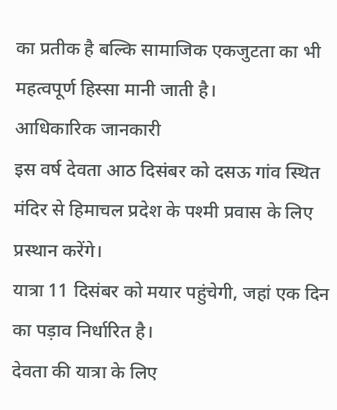का प्रतीक है बल्कि सामाजिक एकजुटता का भी महत्वपूर्ण हिस्सा मानी जाती है।
आधिकारिक जानकारी
इस वर्ष देवता आठ दिसंबर को दसऊ गांव स्थित मंदिर से हिमाचल प्रदेश के पश्मी प्रवास के लिए प्रस्थान करेंगे।
यात्रा 11 दिसंबर को मयार पहुंचेगी, जहां एक दिन का पड़ाव निर्धारित है।
देवता की यात्रा के लिए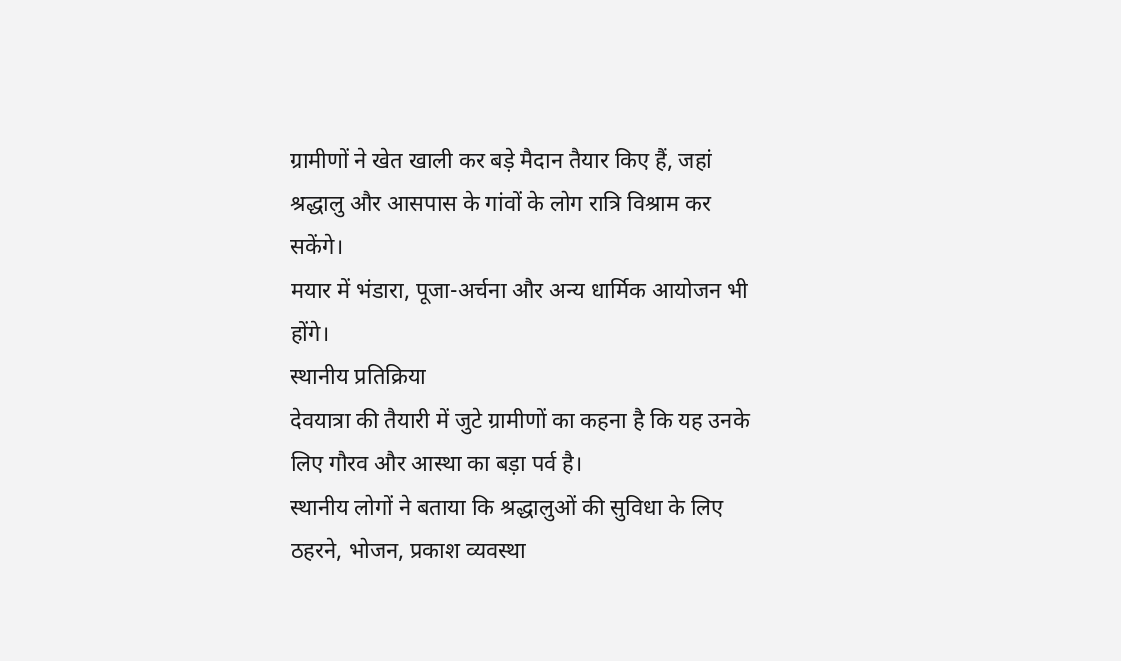ग्रामीणों ने खेत खाली कर बड़े मैदान तैयार किए हैं, जहां श्रद्धालु और आसपास के गांवों के लोग रात्रि विश्राम कर सकेंगे।
मयार में भंडारा, पूजा-अर्चना और अन्य धार्मिक आयोजन भी होंगे।
स्थानीय प्रतिक्रिया
देवयात्रा की तैयारी में जुटे ग्रामीणों का कहना है कि यह उनके लिए गौरव और आस्था का बड़ा पर्व है।
स्थानीय लोगों ने बताया कि श्रद्धालुओं की सुविधा के लिए ठहरने, भोजन, प्रकाश व्यवस्था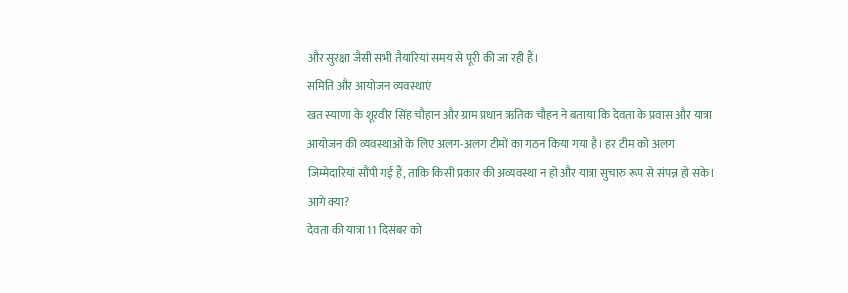और सुरक्षा जैसी सभी तैयारियां समय से पूरी की जा रही हैं।
समिति और आयोजन व्यवस्थाएं
खत स्याणा के शूरवीर सिंह चौहान और ग्राम प्रधान ऋतिक चौहन ने बताया कि देवता के प्रवास और यात्रा आयोजन की व्यवस्थाओं के लिए अलग-अलग टीमों का गठन किया गया है। हर टीम को अलग जिम्मेदारियां सौंपी गई हैं, ताकि किसी प्रकार की अव्यवस्था न हो और यात्रा सुचारु रूप से संपन्न हो सके।
आगे क्या?
देवता की यात्रा 11 दिसंबर को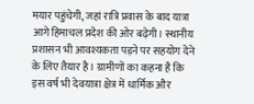मयार पहुंचेगी, जहां रात्रि प्रवास के बाद यात्रा आगे हिमाचल प्रदेश की ओर बढ़ेगी। स्थानीय प्रशासन भी आवश्यकता पड़ने पर सहयोग देने के लिए तैयार है। ग्रामीणों का कहना है कि इस वर्ष भी देवयात्रा क्षेत्र में धार्मिक और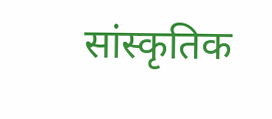सांस्कृतिक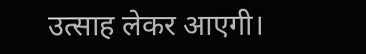उत्साह लेकर आएगी।